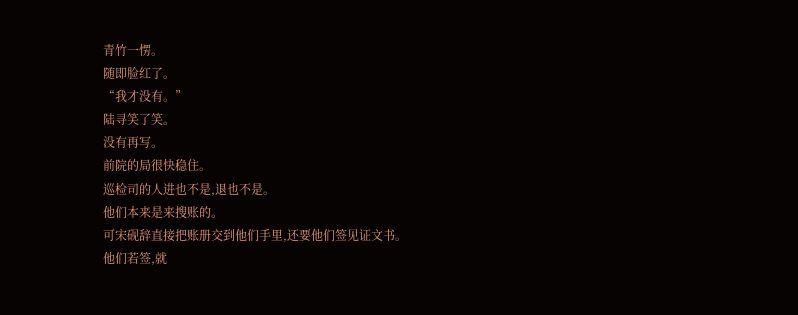青竹一愣。
随即脸红了。
“我才没有。”
陆寻笑了笑。
没有再写。
前院的局很快稳住。
巡检司的人进也不是,退也不是。
他们本来是来搜账的。
可宋砚辞直接把账册交到他们手里,还要他们签见证文书。
他们若签,就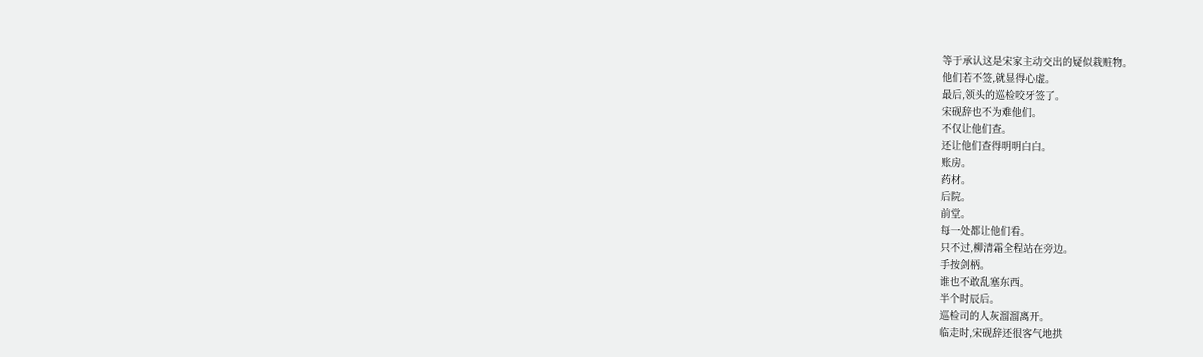等于承认这是宋家主动交出的疑似栽赃物。
他们若不签,就显得心虚。
最后,领头的巡检咬牙签了。
宋砚辞也不为难他们。
不仅让他们查。
还让他们查得明明白白。
账房。
药材。
后院。
前堂。
每一处都让他们看。
只不过,柳清霜全程站在旁边。
手按剑柄。
谁也不敢乱塞东西。
半个时辰后。
巡检司的人灰溜溜离开。
临走时,宋砚辞还很客气地拱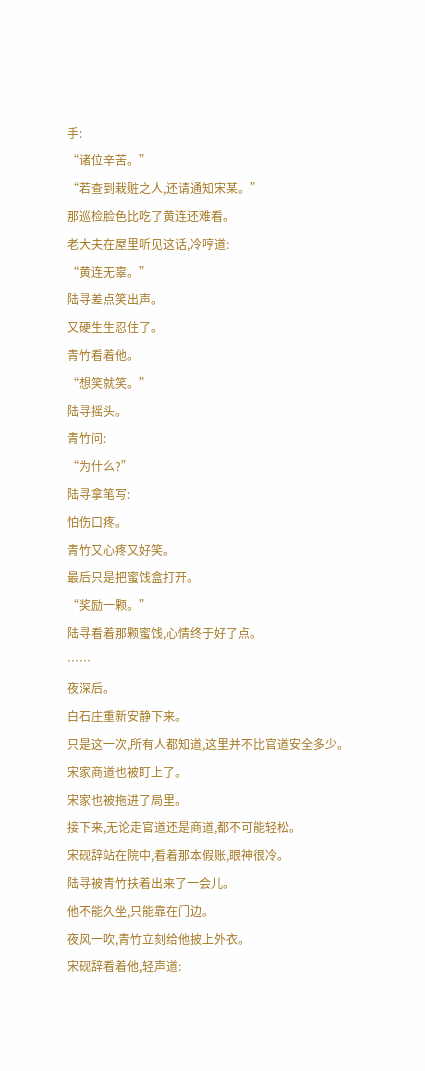手:
“诸位辛苦。”
“若查到栽赃之人,还请通知宋某。”
那巡检脸色比吃了黄连还难看。
老大夫在屋里听见这话,冷哼道:
“黄连无辜。”
陆寻差点笑出声。
又硬生生忍住了。
青竹看着他。
“想笑就笑。”
陆寻摇头。
青竹问:
“为什么?”
陆寻拿笔写:
怕伤口疼。
青竹又心疼又好笑。
最后只是把蜜饯盒打开。
“奖励一颗。”
陆寻看着那颗蜜饯,心情终于好了点。
……
夜深后。
白石庄重新安静下来。
只是这一次,所有人都知道,这里并不比官道安全多少。
宋家商道也被盯上了。
宋家也被拖进了局里。
接下来,无论走官道还是商道,都不可能轻松。
宋砚辞站在院中,看着那本假账,眼神很冷。
陆寻被青竹扶着出来了一会儿。
他不能久坐,只能靠在门边。
夜风一吹,青竹立刻给他披上外衣。
宋砚辞看着他,轻声道: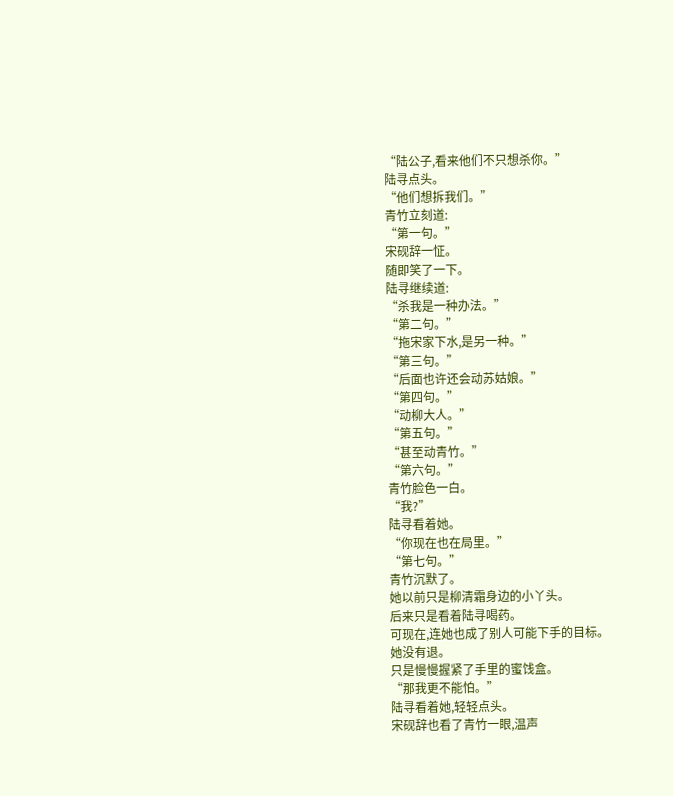“陆公子,看来他们不只想杀你。”
陆寻点头。
“他们想拆我们。”
青竹立刻道:
“第一句。”
宋砚辞一怔。
随即笑了一下。
陆寻继续道:
“杀我是一种办法。”
“第二句。”
“拖宋家下水,是另一种。”
“第三句。”
“后面也许还会动苏姑娘。”
“第四句。”
“动柳大人。”
“第五句。”
“甚至动青竹。”
“第六句。”
青竹脸色一白。
“我?”
陆寻看着她。
“你现在也在局里。”
“第七句。”
青竹沉默了。
她以前只是柳清霜身边的小丫头。
后来只是看着陆寻喝药。
可现在,连她也成了别人可能下手的目标。
她没有退。
只是慢慢握紧了手里的蜜饯盒。
“那我更不能怕。”
陆寻看着她,轻轻点头。
宋砚辞也看了青竹一眼,温声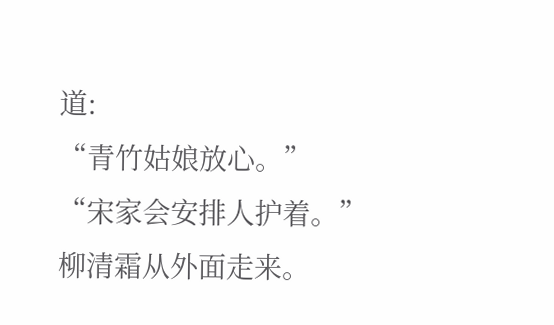道:
“青竹姑娘放心。”
“宋家会安排人护着。”
柳清霜从外面走来。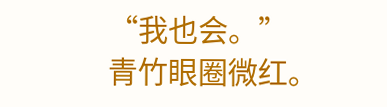“我也会。”
青竹眼圈微红。